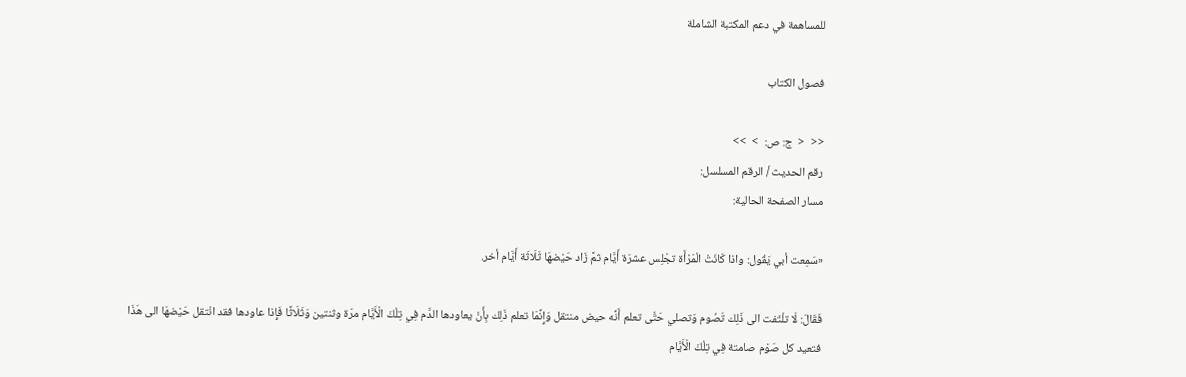للمساهمة في دعم المكتبة الشاملة

فصول الكتاب

<<  <  ج: ص:  >  >>
رقم الحديث / الرقم المسلسل:
مسار الصفحة الحالية:

«سَمِعت أبي يَقُول: واذا كَانَتْ الْمَرْأَة تجْلِس عشرَة أَيَّام ثمَّ زَاد حَيْضهَا ثَلَاثَة أَيَّام أخر.

فَقَالَ: لَا تلْتَفت الى ذَلِك تَصُوم وَتصلي حَتَّى تعلم أَنَّه حيض منتقل وَإِنَّمَا تعلم ذَلِك بِأَنْ يعاودها الدَّم فِي تِلْكَ الْأَيَّام مرّة وثنتين وَثَلَاثًا فَإِذا عاودها فقد انْتقل حَيْضهَا الى هَذَا فتعيد كل صَوْم صامتة فِي تِلْكَ الْأَيَّام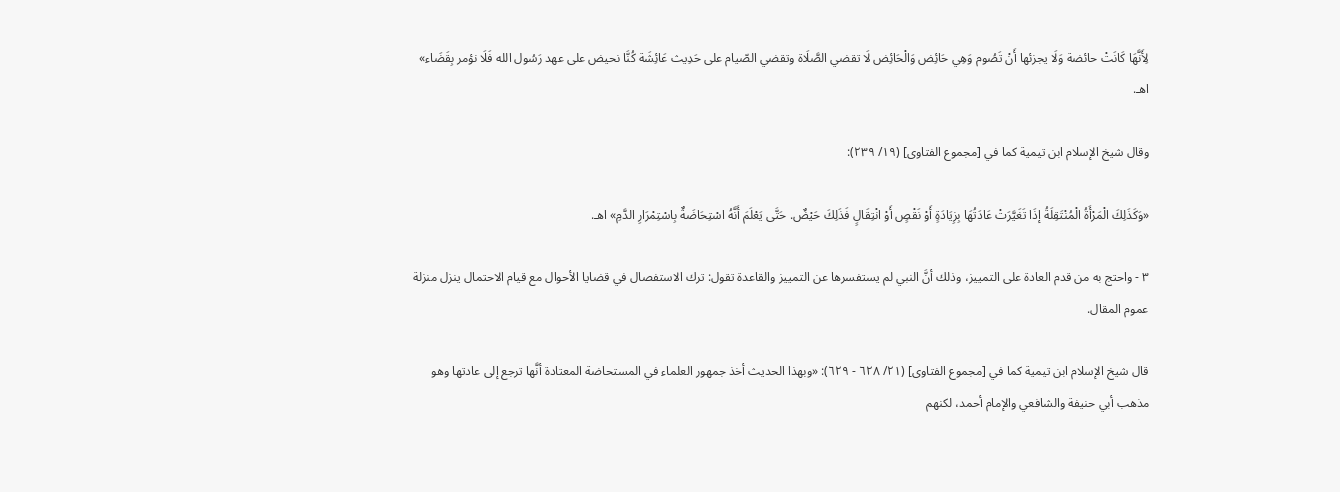لِأَنَّهَا كَانَتْ حائضة وَلَا يجزئها أَنْ تَصُوم وَهِي حَائِض وَالْحَائِض لَا تقضي الصَّلَاة وتقضي الصّيام على حَدِيث عَائِشَة كُنَّا نحيض على عهد رَسُول الله فَلَا نؤمر بِقَضَاء» اهـ.

وقال شيخ الإسلام ابن تيمية كما في [مجموع الفتاوى] (١٩/ ٢٣٩):

«وَكَذَلِكَ الْمَرْأَةُ الْمُنْتَقِلَةُ إذَا تَغَيَّرَتْ عَادَتُهَا بِزِيَادَةٍ أَوْ نَقْصٍ أَوْ انْتِقَالٍ فَذَلِكَ حَيْضٌ. حَتَّى يَعْلَمَ أَنَّهُ اسْتِحَاضَةٌ بِاسْتِمْرَارِ الدَّمِ» اهـ.

٣ - واحتج به من قدم العادة على التمييز، وذلك أنَّ النبي لم يستفسرها عن التمييز والقاعدة تقول: ترك الاستفصال في قضايا الأحوال مع قيام الاحتمال ينزل منزلة عموم المقال.

قال شيخ الإسلام ابن تيمية كما في [مجموع الفتاوى] (٢١/ ٦٢٨ - ٦٢٩): «وبهذا الحديث أخذ جمهور العلماء في المستحاضة المعتادة أنَّها ترجع إلى عادتها وهو مذهب أبي حنيفة والشافعي والإمام أحمد، لكنهم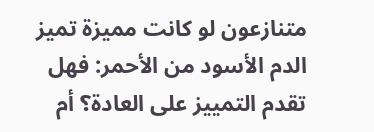متنازعون لو كانت مميزة تميز الدم الأسود من الأحمر: فهل تقدم التمييز على العادة؟ أم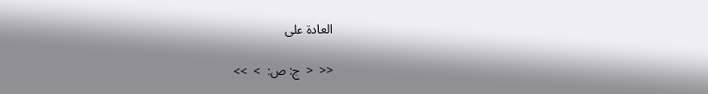العادة على

<<  <  ج: ص:  >  >>